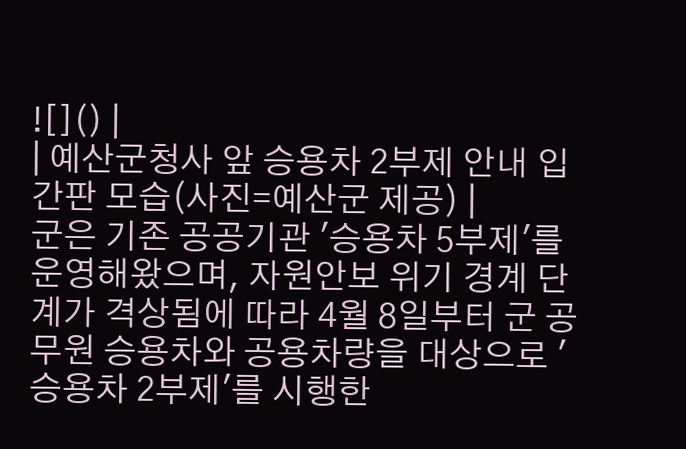![]() |
| 예산군청사 앞 승용차 2부제 안내 입간판 모습(사진=예산군 제공) |
군은 기존 공공기관 '승용차 5부제'를 운영해왔으며, 자원안보 위기 경계 단계가 격상됨에 따라 4월 8일부터 군 공무원 승용차와 공용차량을 대상으로 '승용차 2부제'를 시행한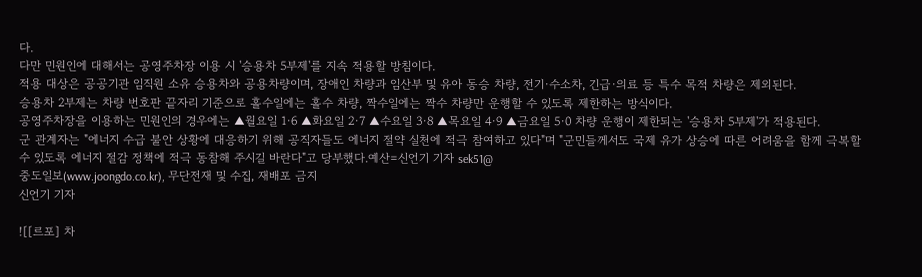다.
다만 민원인에 대해서는 공영주차장 이용 시 '승용차 5부제'를 지속 적용할 방침이다.
적용 대상은 공공기관 임직원 소유 승용차와 공용차량이며, 장애인 차량과 임산부 및 유아 동승 차량, 전기·수소차, 긴급·의료 등 특수 목적 차량은 제외된다.
승용차 2부제는 차량 번호판 끝자리 기준으로 홀수일에는 홀수 차량, 짝수일에는 짝수 차량만 운행할 수 있도록 제한하는 방식이다.
공영주차장을 이용하는 민원인의 경우에는 ▲월요일 1·6 ▲화요일 2·7 ▲수요일 3·8 ▲목요일 4·9 ▲금요일 5·0 차량 운행이 제한되는 '승용차 5부제'가 적용된다.
군 관계자는 "에너지 수급 불안 상황에 대응하기 위해 공직자들도 에너지 절약 실천에 적극 참여하고 있다"며 "군민들께서도 국제 유가 상승에 따른 어려움을 함께 극복할 수 있도록 에너지 절감 정책에 적극 동참해 주시길 바란다"고 당부했다.예산=신언기 기자 sek51@
중도일보(www.joongdo.co.kr), 무단전재 및 수집, 재배포 금지
신언기 기자

![[르포] 차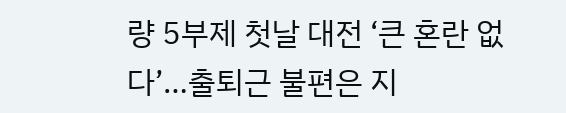량 5부제 첫날 대전 ‘큰 혼란 없다’…출퇴근 불편은 지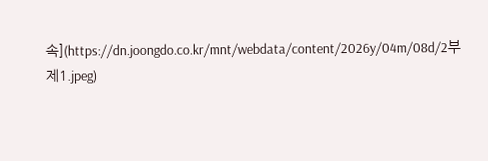속](https://dn.joongdo.co.kr/mnt/webdata/content/2026y/04m/08d/2부제1.jpeg)